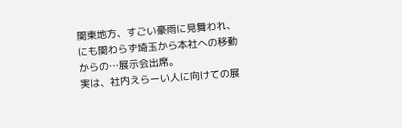関東地方、すごい豪雨に見舞われ、にも関わらず埼玉から本社への移動からの…展示会出席。
実は、社内えらーい人に向けての展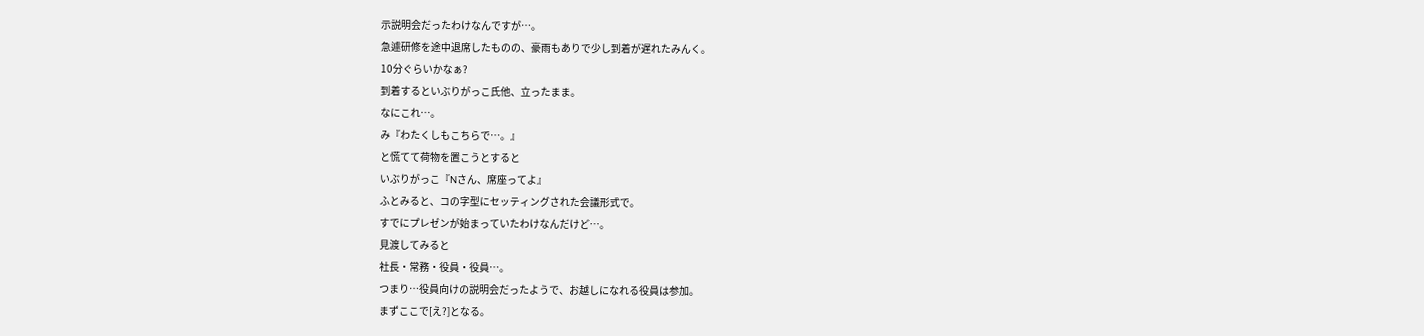示説明会だったわけなんですが…。
急遽研修を途中退席したものの、豪雨もありで少し到着が遅れたみんく。
10分ぐらいかなぁ?
到着するといぶりがっこ氏他、立ったまま。
なにこれ…。
み『わたくしもこちらで…。』
と慌てて荷物を置こうとすると
いぶりがっこ『Nさん、席座ってよ』
ふとみると、コの字型にセッティングされた会議形式で。
すでにプレゼンが始まっていたわけなんだけど…。
見渡してみると
社長・常務・役員・役員…。
つまり…役員向けの説明会だったようで、お越しになれる役員は参加。
まずここで[え?]となる。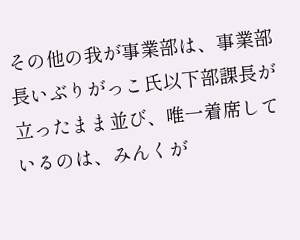その他の我が事業部は、事業部長いぶりがっこ氏以下部課長が立ったまま並び、唯一着席しているのは、みんくが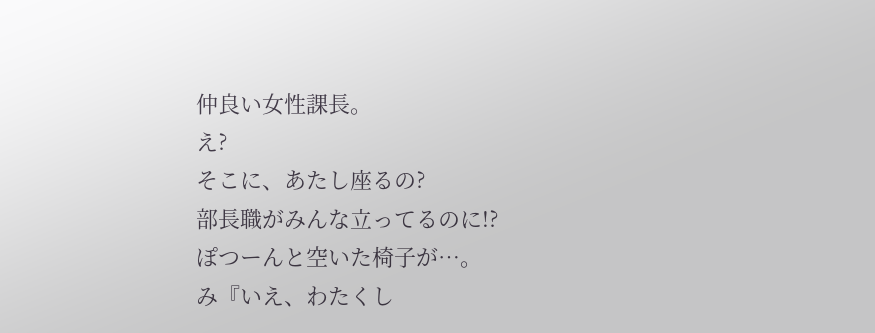仲良い女性課長。
え?
そこに、あたし座るの?
部長職がみんな立ってるのに!?
ぽつーんと空いた椅子が…。
み『いえ、わたくし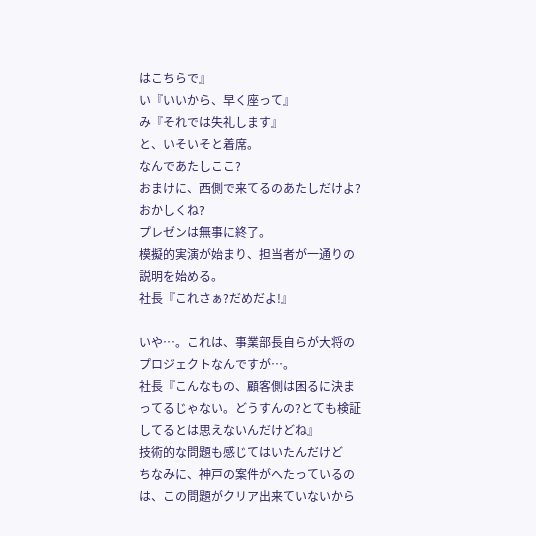はこちらで』
い『いいから、早く座って』
み『それでは失礼します』
と、いそいそと着席。
なんであたしここ?
おまけに、西側で来てるのあたしだけよ?おかしくね?
プレゼンは無事に終了。
模擬的実演が始まり、担当者が一通りの説明を始める。
社長『これさぁ?だめだよ!』

いや…。これは、事業部長自らが大将のプロジェクトなんですが…。
社長『こんなもの、顧客側は困るに決まってるじゃない。どうすんの?とても検証してるとは思えないんだけどね』
技術的な問題も感じてはいたんだけど
ちなみに、神戸の案件がへたっているのは、この問題がクリア出来ていないから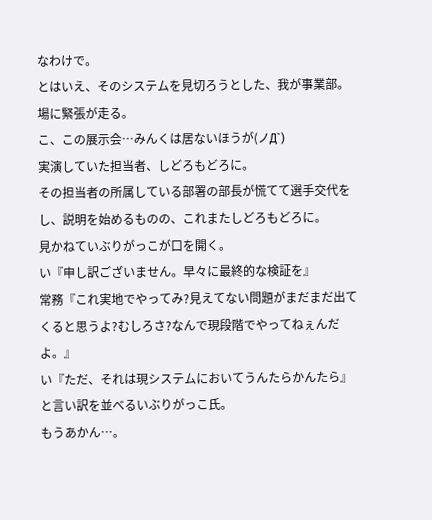なわけで。
とはいえ、そのシステムを見切ろうとした、我が事業部。
場に緊張が走る。
こ、この展示会…みんくは居ないほうが(ノД`)
実演していた担当者、しどろもどろに。
その担当者の所属している部署の部長が慌てて選手交代をし、説明を始めるものの、これまたしどろもどろに。
見かねていぶりがっこが口を開く。
い『申し訳ございません。早々に最終的な検証を』
常務『これ実地でやってみ?見えてない問題がまだまだ出てくると思うよ?むしろさ?なんで現段階でやってねぇんだよ。』
い『ただ、それは現システムにおいてうんたらかんたら』
と言い訳を並べるいぶりがっこ氏。
もうあかん…。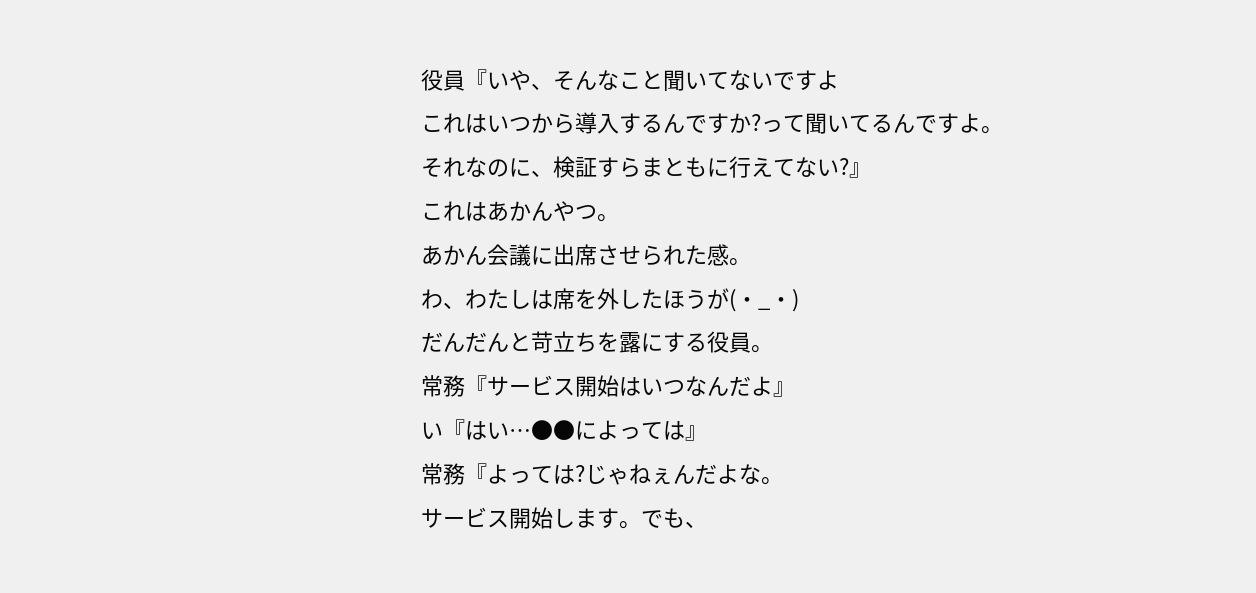役員『いや、そんなこと聞いてないですよ
これはいつから導入するんですか?って聞いてるんですよ。
それなのに、検証すらまともに行えてない?』
これはあかんやつ。
あかん会議に出席させられた感。
わ、わたしは席を外したほうが(・_・)
だんだんと苛立ちを露にする役員。
常務『サービス開始はいつなんだよ』
い『はい…●●によっては』
常務『よっては?じゃねぇんだよな。
サービス開始します。でも、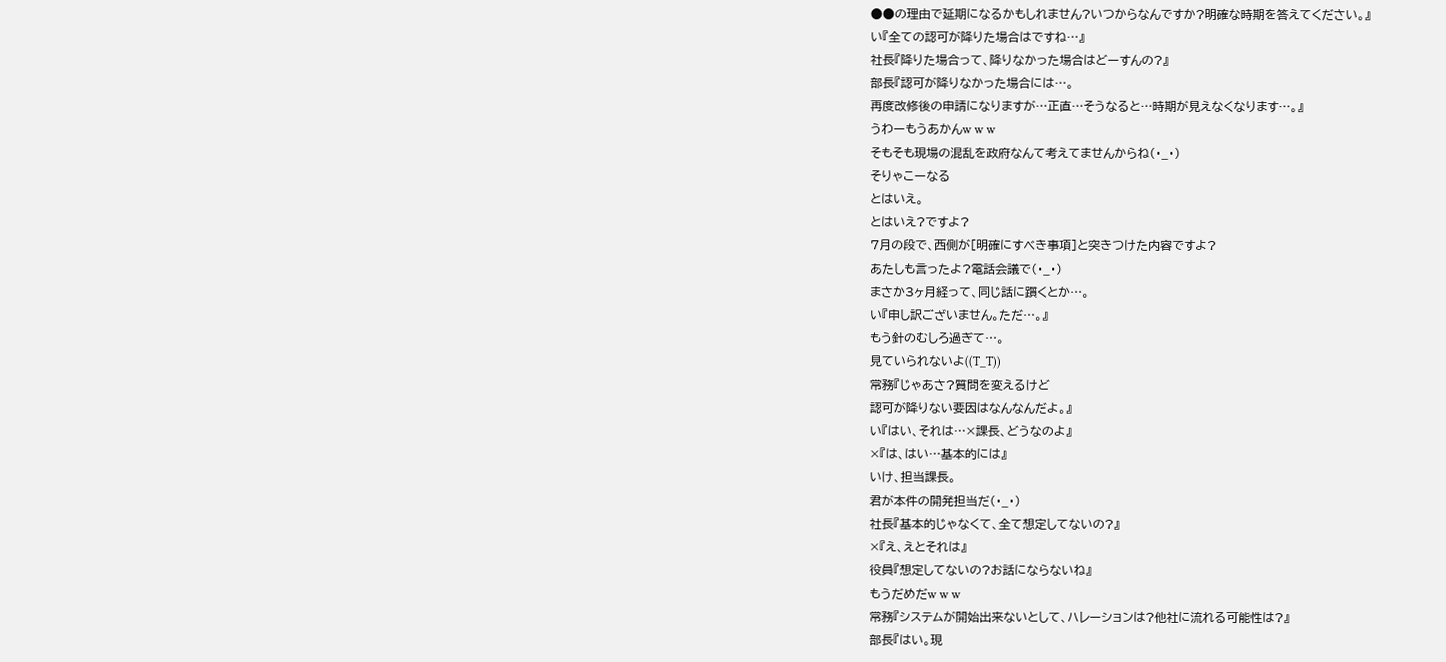●●の理由で延期になるかもしれません?いつからなんですか?明確な時期を答えてください。』
い『全ての認可が降りた場合はですね…』
社長『降りた場合って、降りなかった場合はどーすんの?』
部長『認可が降りなかった場合には…。
再度改修後の申請になりますが…正直…そうなると…時期が見えなくなります…。』
うわーもうあかんw w w
そもそも現場の混乱を政府なんて考えてませんからね(・_・)
そりゃこーなる
とはいえ。
とはいえ?ですよ?
7月の段で、西側が[明確にすべき事項]と突きつけた内容ですよ?
あたしも言ったよ?電話会議で(・_・)
まさか3ヶ月経って、同じ話に躓くとか…。
い『申し訳ございません。ただ…。』
もう針のむしろ過ぎて…。
見ていられないよ((T_T))
常務『じゃあさ?質問を変えるけど
認可が降りない要因はなんなんだよ。』
い『はい、それは…×課長、どうなのよ』
×『は、はい…基本的には』
いけ、担当課長。
君が本件の開発担当だ(・_・)
社長『基本的じゃなくて、全て想定してないの?』
×『え、えとそれは』
役員『想定してないの?お話にならないね』
もうだめだw w w
常務『システムが開始出来ないとして、ハレーションは?他社に流れる可能性は?』
部長『はい。現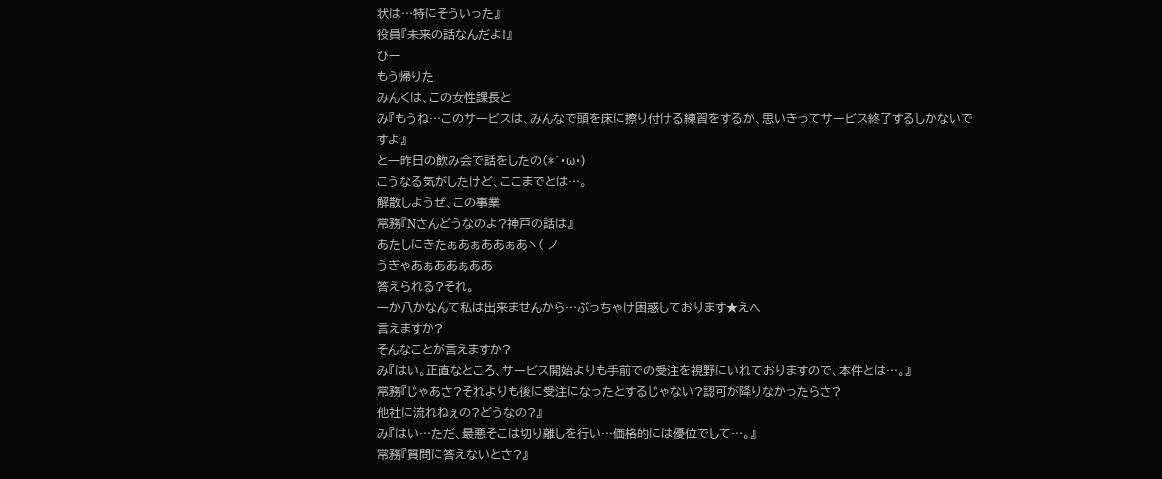状は…特にそういった』
役員『未来の話なんだよ!』
ひー
もう帰りた
みんくは、この女性課長と
み『もうね…このサービスは、みんなで頭を床に擦り付ける練習をするか、思いきってサービス終了するしかないですよ』
と一昨日の飲み会で話をしたの(*´・ω・)
こうなる気がしたけど、ここまでとは…。
解散しようぜ、この事業
常務『Nさんどうなのよ?神戸の話は』
あたしにきたぁあぁああぁあヽ( ノ
うぎゃあぁああぁああ
答えられる?それ。
一か八かなんて私は出来ませんから…ぶっちゃけ困惑しております★えへ
言えますか?
そんなことが言えますか?
み『はい。正直なところ、サービス開始よりも手前での受注を視野にいれておりますので、本件とは…。』
常務『じゃあさ?それよりも後に受注になったとするじゃない?認可が降りなかったらさ?
他社に流れねぇの?どうなの?』
み『はい…ただ、最悪そこは切り離しを行い…価格的には優位でして…。』
常務『質問に答えないとさ?』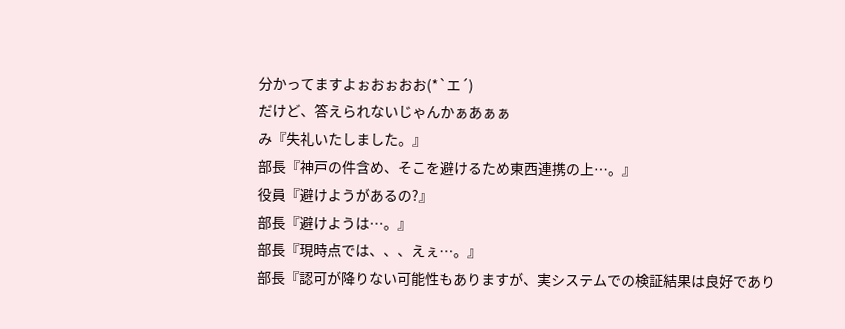分かってますよぉおぉおお(*`エ´)
だけど、答えられないじゃんかぁあぁぁ
み『失礼いたしました。』
部長『神戸の件含め、そこを避けるため東西連携の上…。』
役員『避けようがあるの?』
部長『避けようは…。』
部長『現時点では、、、えぇ…。』
部長『認可が降りない可能性もありますが、実システムでの検証結果は良好であり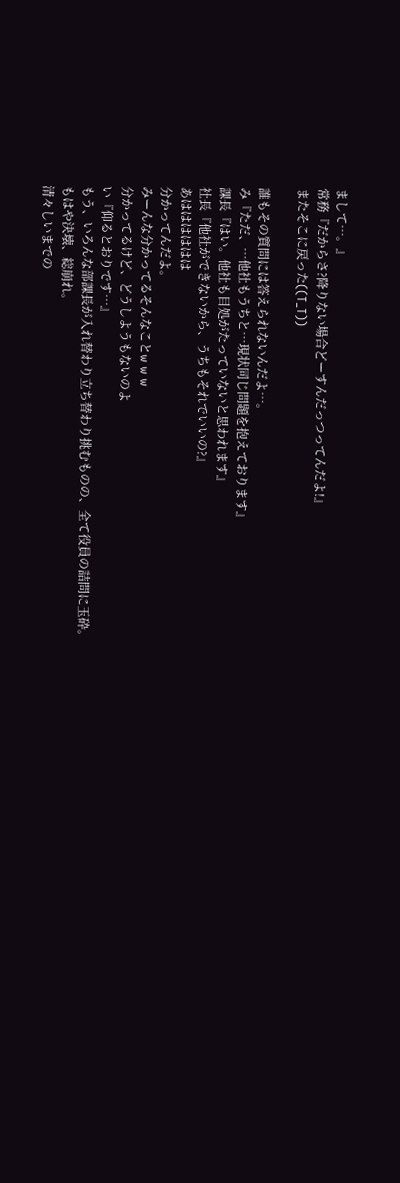まして…。』
常務『だからさ?降りない場合どーすんだっつってんだよ!』
またそこに戻った((T_T))

誰もその質問には答えられないんだよ…。
み『ただ、…他社もうちと…現状同じ問題を抱えております』
課長『はい。他社も目処がたっていないと思われます』
社長『他社ができないから、うちもそれでいいの?』
あはははははは
分かってんだよ。
みーんな分かってるそんなことw w w
分かってるけど、どうしようもないのよ
い『仰るとおりです…』
もう、いろんな部課長が入れ替わり立ち替わり挑むものの、全て役員の詰問に玉砕。
もはや決壊、総崩れ。
清々しいまでの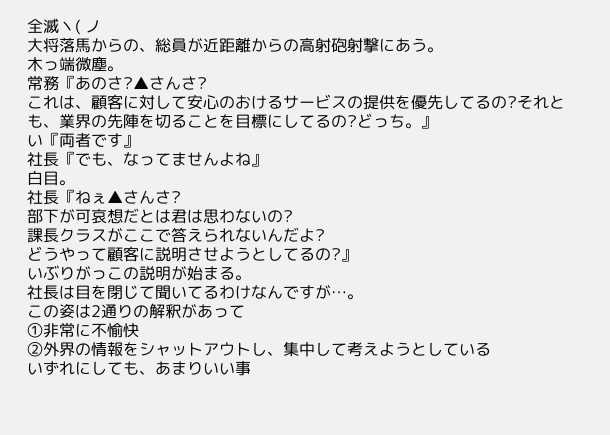全滅ヽ( ノ
大将落馬からの、総員が近距離からの高射砲射撃にあう。
木っ端微塵。
常務『あのさ?▲さんさ?
これは、顧客に対して安心のおけるサービスの提供を優先してるの?それとも、業界の先陣を切ることを目標にしてるの?どっち。』
い『両者です』
社長『でも、なってませんよね』
白目。
社長『ねぇ▲さんさ?
部下が可哀想だとは君は思わないの?
課長クラスがここで答えられないんだよ?
どうやって顧客に説明させようとしてるの?』
いぶりがっこの説明が始まる。
社長は目を閉じて聞いてるわけなんですが…。
この姿は2通りの解釈があって
①非常に不愉快
②外界の情報をシャットアウトし、集中して考えようとしている
いずれにしても、あまりいい事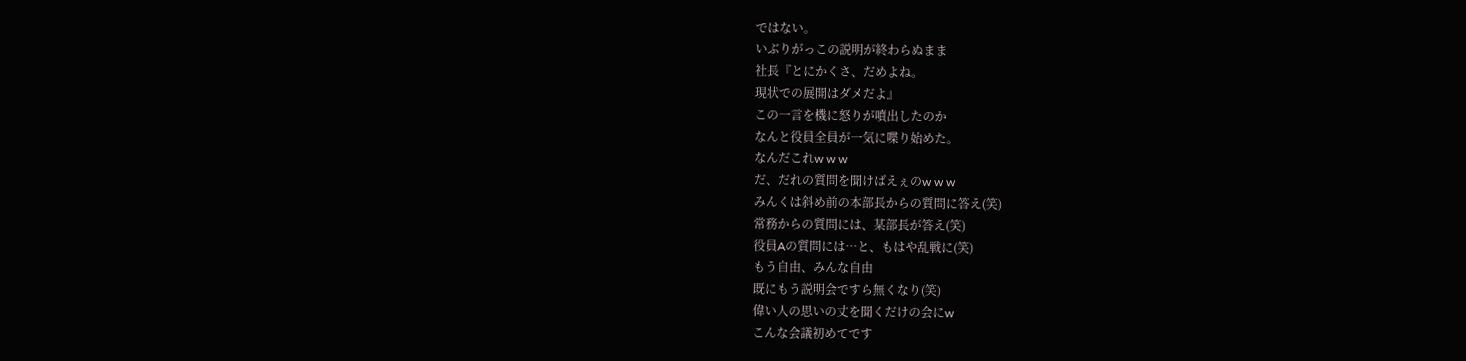ではない。
いぶりがっこの説明が終わらぬまま
社長『とにかくさ、だめよね。
現状での展開はダメだよ』
この一言を機に怒りが噴出したのか
なんと役員全員が一気に喋り始めた。
なんだこれw w w
だ、だれの質問を聞けばえぇのw w w
みんくは斜め前の本部長からの質問に答え(笑)
常務からの質問には、某部長が答え(笑)
役員Aの質問には…と、もはや乱戦に(笑)
もう自由、みんな自由
既にもう説明会ですら無くなり(笑)
偉い人の思いの丈を聞くだけの会にw
こんな会議初めてです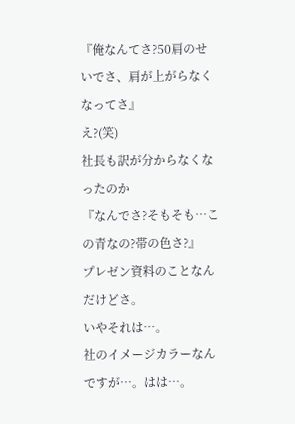『俺なんてさ?50肩のせいでさ、肩が上がらなくなってさ』
え?(笑)
社長も訳が分からなくなったのか
『なんでさ?そもそも…この青なの?帯の色さ?』
プレゼン資料のことなんだけどさ。
いやそれは…。
社のイメージカラーなんですが…。はは…。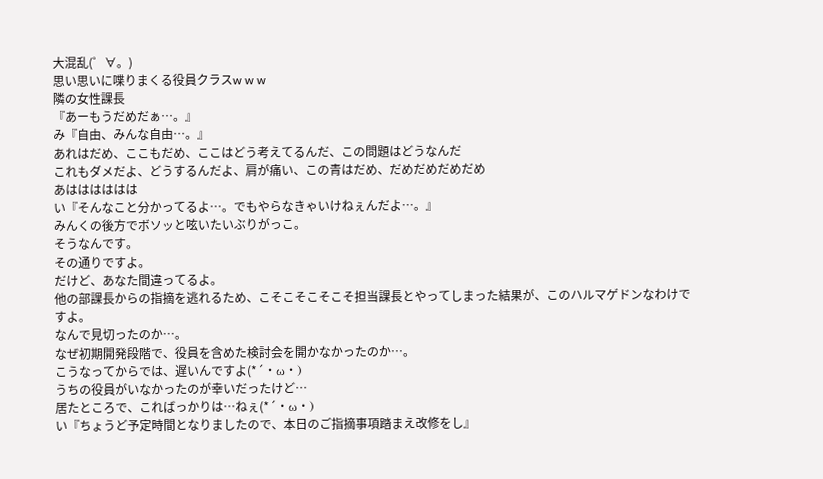大混乱(゜∀。)
思い思いに喋りまくる役員クラスw w w
隣の女性課長
『あーもうだめだぁ…。』
み『自由、みんな自由…。』
あれはだめ、ここもだめ、ここはどう考えてるんだ、この問題はどうなんだ
これもダメだよ、どうするんだよ、肩が痛い、この青はだめ、だめだめだめだめ
あはははははは
い『そんなこと分かってるよ…。でもやらなきゃいけねぇんだよ…。』
みんくの後方でボソッと呟いたいぶりがっこ。
そうなんです。
その通りですよ。
だけど、あなた間違ってるよ。
他の部課長からの指摘を逃れるため、こそこそこそこそ担当課長とやってしまった結果が、このハルマゲドンなわけですよ。
なんで見切ったのか…。
なぜ初期開発段階で、役員を含めた検討会を開かなかったのか…。
こうなってからでは、遅いんですよ(*´・ω・)
うちの役員がいなかったのが幸いだったけど…
居たところで、こればっかりは…ねぇ(*´・ω・)
い『ちょうど予定時間となりましたので、本日のご指摘事項踏まえ改修をし』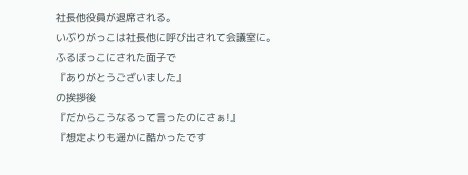社長他役員が退席される。
いぶりがっこは社長他に呼び出されて会議室に。
ふるぼっこにされた面子で
『ありがとうございました』
の挨拶後
『だからこうなるって言ったのにさぁ!』
『想定よりも遥かに酷かったです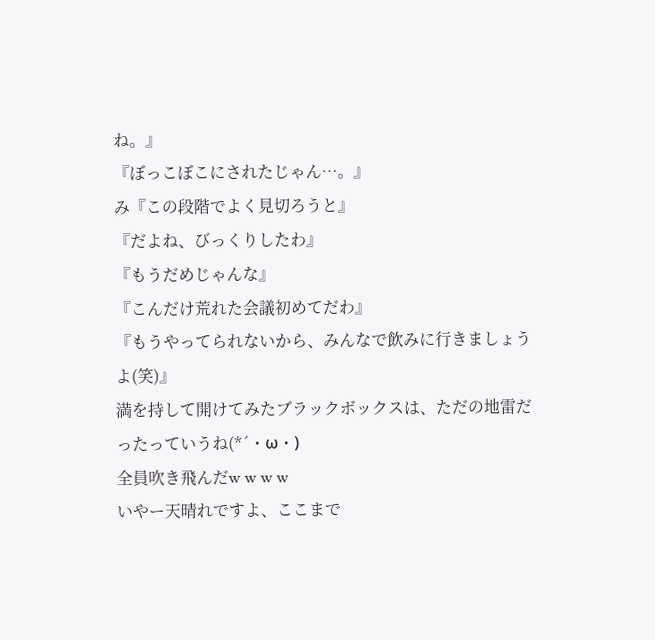ね。』
『ぼっこぼこにされたじゃん…。』
み『この段階でよく見切ろうと』
『だよね、びっくりしたわ』
『もうだめじゃんな』
『こんだけ荒れた会議初めてだわ』
『もうやってられないから、みんなで飲みに行きましょうよ(笑)』
満を持して開けてみたブラックボックスは、ただの地雷だったっていうね(*´・ω・)
全員吹き飛んだw w w w
いやー天晴れですよ、ここまで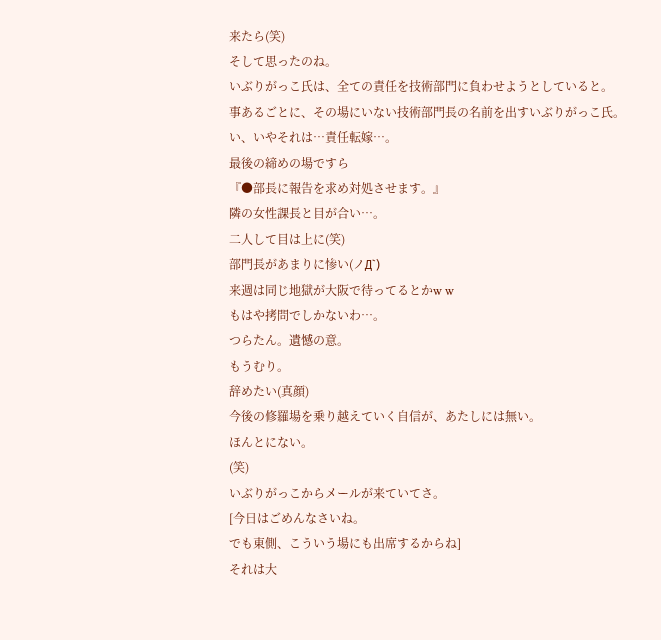来たら(笑)
そして思ったのね。
いぶりがっこ氏は、全ての責任を技術部門に負わせようとしていると。
事あるごとに、その場にいない技術部門長の名前を出すいぶりがっこ氏。
い、いやそれは…責任転嫁…。
最後の締めの場ですら
『●部長に報告を求め対処させます。』
隣の女性課長と目が合い…。
二人して目は上に(笑)
部門長があまりに惨い(ノД`)
来週は同じ地獄が大阪で待ってるとかw w
もはや拷問でしかないわ…。
つらたん。遺憾の意。
もうむり。
辞めたい(真顔)
今後の修羅場を乗り越えていく自信が、あたしには無い。
ほんとにない。
(笑)
いぶりがっこからメールが来ていてさ。
[今日はごめんなさいね。
でも東側、こういう場にも出席するからね]
それは大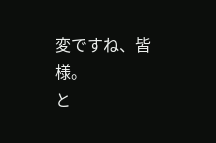変ですね、皆様。
と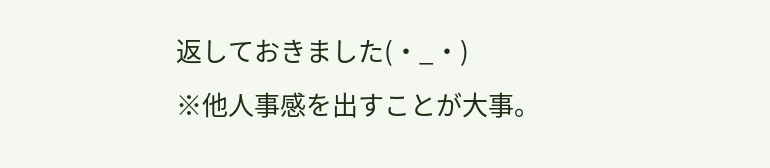返しておきました(・_・)
※他人事感を出すことが大事。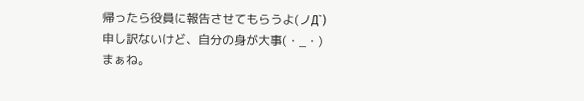帰ったら役員に報告させてもらうよ(ノД`)
申し訳ないけど、自分の身が大事(・_・)
まぁね。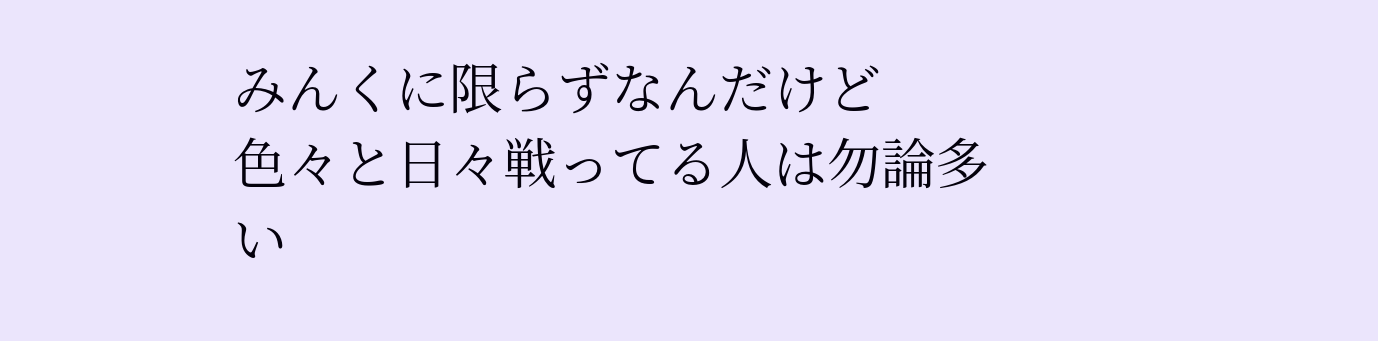みんくに限らずなんだけど
色々と日々戦ってる人は勿論多い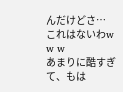んだけどさ…
これはないわw w w
あまりに酷すぎて、もは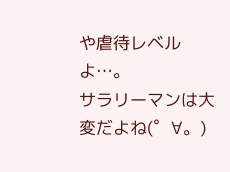や虐待レベルよ…。
サラリーマンは大変だよね(゜∀。)